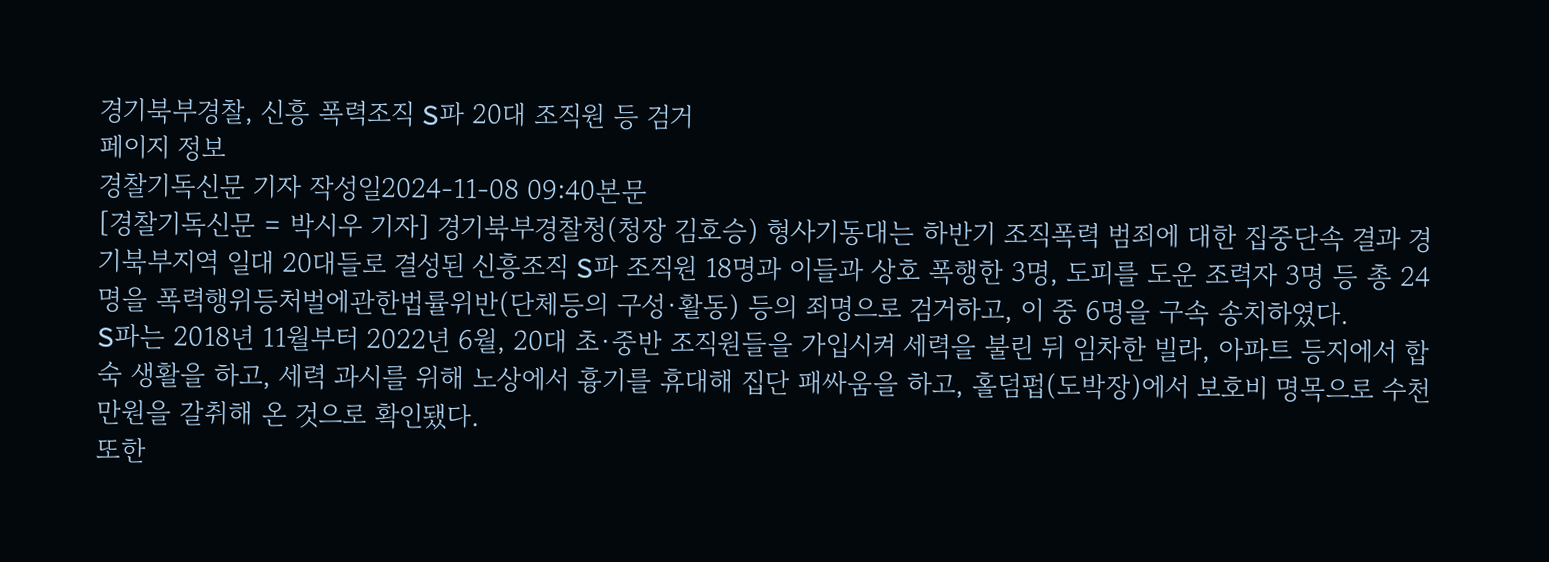경기북부경찰, 신흥 폭력조직 S파 20대 조직원 등 검거
페이지 정보
경찰기독신문 기자 작성일2024-11-08 09:40본문
[경찰기독신문 = 박시우 기자] 경기북부경찰청(청장 김호승) 형사기동대는 하반기 조직폭력 범죄에 대한 집중단속 결과 경기북부지역 일대 20대들로 결성된 신흥조직 S파 조직원 18명과 이들과 상호 폭행한 3명, 도피를 도운 조력자 3명 등 총 24명을 폭력행위등처벌에관한법률위반(단체등의 구성·활동) 등의 죄명으로 검거하고, 이 중 6명을 구속 송치하였다.
S파는 2018년 11월부터 2022년 6월, 20대 초·중반 조직원들을 가입시켜 세력을 불린 뒤 임차한 빌라, 아파트 등지에서 합숙 생활을 하고, 세력 과시를 위해 노상에서 흉기를 휴대해 집단 패싸움을 하고, 홀덤펍(도박장)에서 보호비 명목으로 수천만원을 갈취해 온 것으로 확인됐다.
또한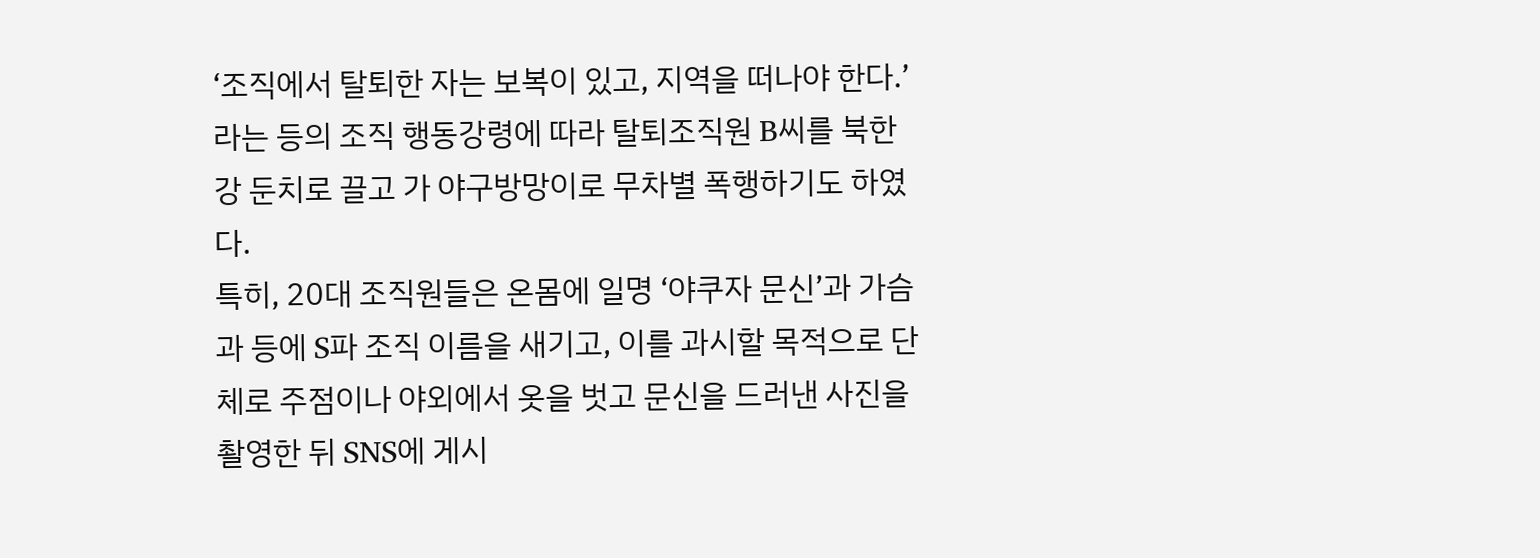‘조직에서 탈퇴한 자는 보복이 있고, 지역을 떠나야 한다.’라는 등의 조직 행동강령에 따라 탈퇴조직원 B씨를 북한강 둔치로 끌고 가 야구방망이로 무차별 폭행하기도 하였다.
특히, 20대 조직원들은 온몸에 일명 ‘야쿠자 문신’과 가슴과 등에 S파 조직 이름을 새기고, 이를 과시할 목적으로 단체로 주점이나 야외에서 옷을 벗고 문신을 드러낸 사진을 촬영한 뒤 SNS에 게시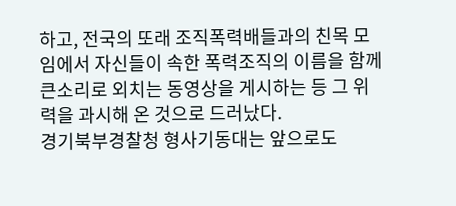하고, 전국의 또래 조직폭력배들과의 친목 모임에서 자신들이 속한 폭력조직의 이름을 함께 큰소리로 외치는 동영상을 게시하는 등 그 위력을 과시해 온 것으로 드러났다.
경기북부경찰청 형사기동대는 앞으로도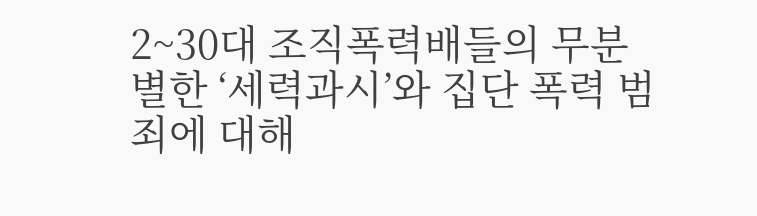2~30대 조직폭력배들의 무분별한 ‘세력과시’와 집단 폭력 범죄에 대해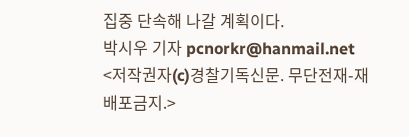집중 단속해 나갈 계획이다.
박시우 기자 pcnorkr@hanmail.net
<저작권자(c)경찰기독신문. 무단전재-재배포금지.>